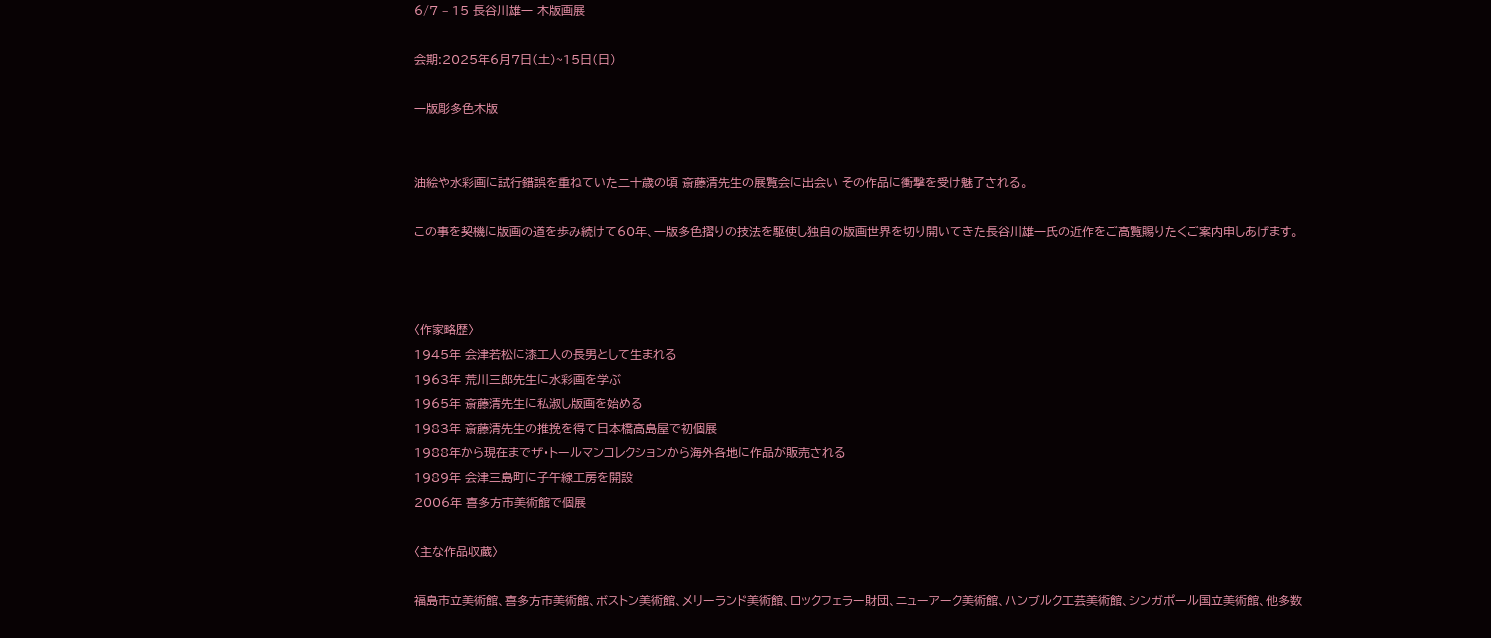6/7 – 15 長谷川雄一 木版画展

会期:2025年6月7日(土)~15日(日)

一版彫多色木版


油絵や水彩画に試行錯誤を重ねていた二十歳の頃 斎藤清先生の展覧会に出会い その作品に衝撃を受け魅了される。

この事を契機に版画の道を歩み続けて60年、一版多色摺りの技法を駆使し独自の版画世界を切り開いてきた長谷川雄一氏の近作をご高覧賜りたくご案内申しあげます。



〈作家略歴〉
1945年 会津若松に漆工人の長男として生まれる
1963年 荒川三郎先生に水彩画を学ぶ
1965年 斎藤清先生に私淑し版画を始める
1983年 斎藤清先生の推挽を得て日本橋高島屋で初個展
1988年から現在までザ・トールマンコレクションから海外各地に作品が販売される
1989年 会津三島町に子午線工房を開設
2006年 喜多方市美術館で個展

〈主な作品収蔵〉

福島市立美術館、喜多方市美術館、ボストン美術館、メリーランド美術館、ロックフェラー財団、ニューアーク美術館、ハンブルク工芸美術館、シンガポール国立美術館、他多数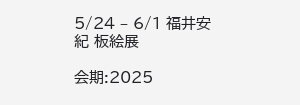5/24 – 6/1 福井安紀 板絵展

会期:2025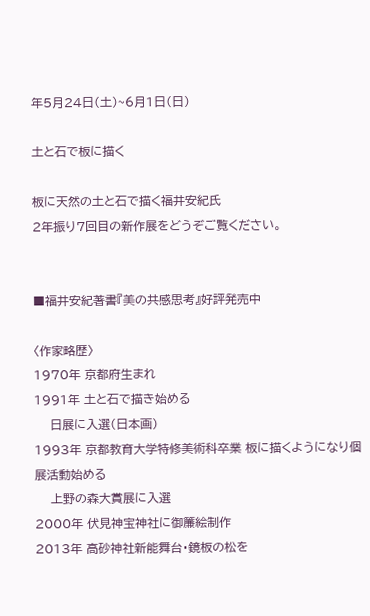年5月24日(土)~6月1日(日)

土と石で板に描く

板に天然の土と石で描く福井安紀氏
2年振り7回目の新作展をどうぞご覧ください。


■福井安紀著書『美の共感思考』好評発売中

〈作家略歴〉
1970年 京都府生まれ
1991年 土と石で描き始める
    日展に入選(日本画)
1993年 京都教育大学特修美術科卒業 板に描くようになり個展活動始める
    上野の森大賞展に入選
2000年 伏見神宝神社に御簾絵制作
2013年 高砂神社新能舞台・鏡板の松を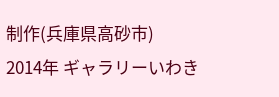制作(兵庫県高砂市)
2014年 ギャラリーいわき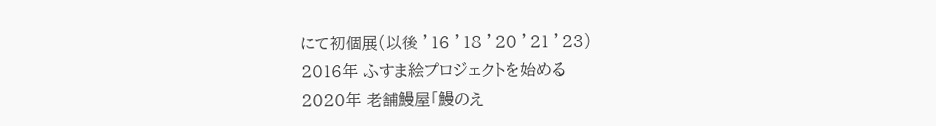にて初個展(以後 ’16 ’18 ’20 ’21 ’23)
2016年 ふすま絵プロジェクトを始める
2020年 老舗鰻屋「鰻のえ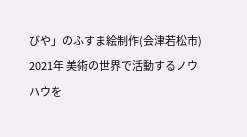びや」のふすま絵制作(会津若松市)
2021年 美術の世界で活動するノウハウを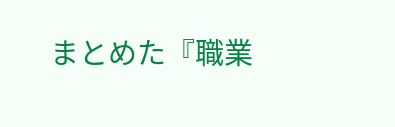まとめた『職業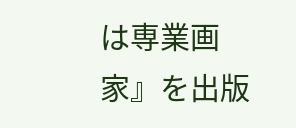は専業画家』を出版